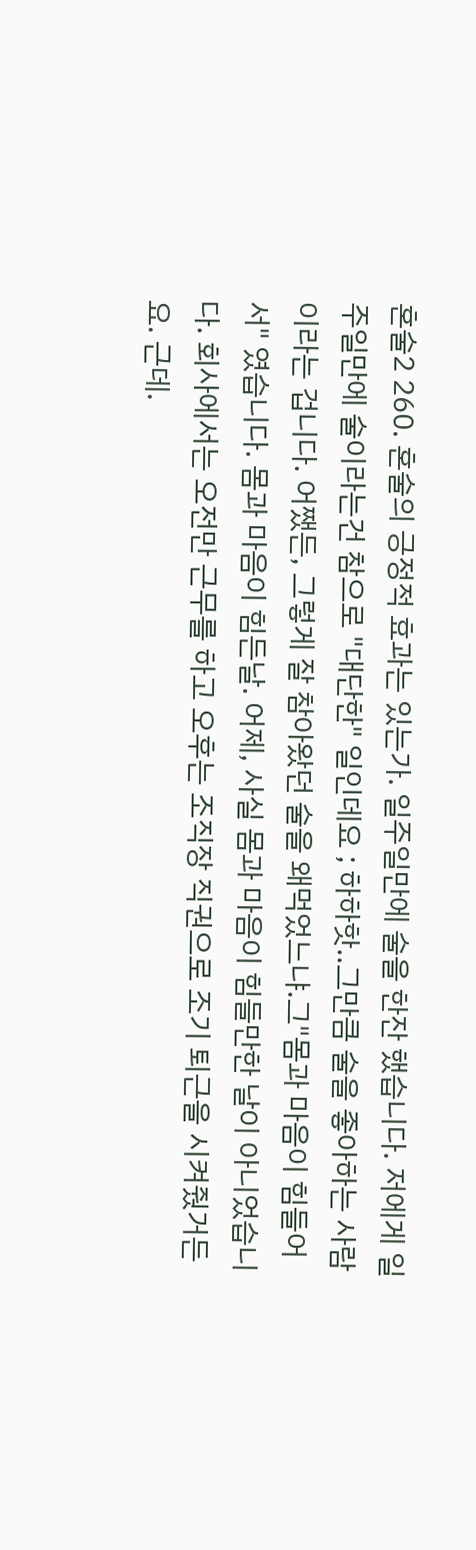혼술2 260. 혼술의 긍정적 효과는 있는가. 일주일만에 술을 한잔 했습니다. 저에게 일주일만에 술이라는건 참으로 "대단한" 일인데요 ; 하하핫..그만큼 술을 좋아하는 사람이라는 겁니다. 어쨌든, 그렇게 잘 참아왔던 술을 왜먹었느냐.그"몸과 마음이 힘들어서" 였습니다. 몸과 마음이 힘든날. 어제, 사실 몸과 마음이 힘들만한 날이 아니었습니다. 회사에서는 오전만 근무를 하고 오후는 조직장 직권으로 조기 퇴근을 시켜줬거든요. 근데.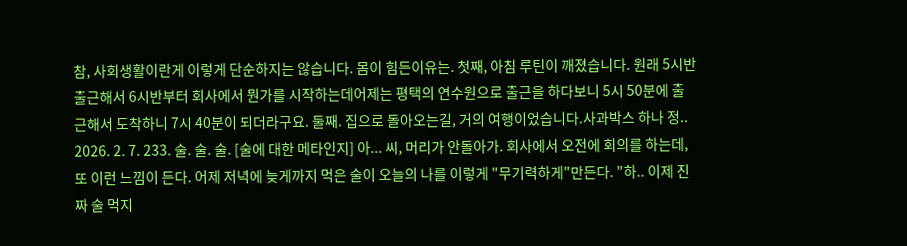참, 사회생활이란게 이렇게 단순하지는 않습니다. 몸이 힘든이유는. 첫째, 아침 루틴이 깨졌습니다. 원래 5시반 출근해서 6시반부터 회사에서 뭔가를 시작하는데어제는 평택의 연수원으로 출근을 하다보니 5시 50분에 출근해서 도착하니 7시 40분이 되더라구요. 둘째. 집으로 돌아오는길, 거의 여행이었습니다.사과박스 하나 정.. 2026. 2. 7. 233. 술. 술. 술. [술에 대한 메타인지] 아... 씨, 머리가 안돌아가. 회사에서 오전에 회의를 하는데, 또 이런 느낌이 든다. 어제 저녁에 늦게까지 먹은 술이 오늘의 나를 이렇게 "무기력하게"만든다. "하.. 이제 진짜 술 먹지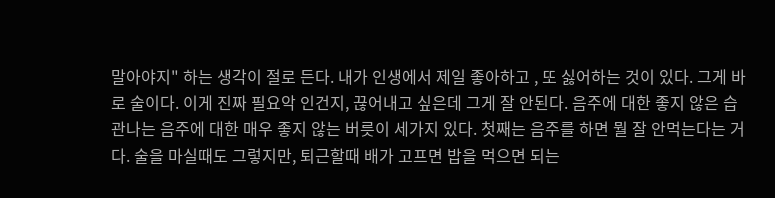말아야지" 하는 생각이 절로 든다. 내가 인생에서 제일 좋아하고 , 또 싫어하는 것이 있다. 그게 바로 술이다. 이게 진짜 필요악 인건지, 끊어내고 싶은데 그게 잘 안된다. 음주에 대한 좋지 않은 습관나는 음주에 대한 매우 좋지 않는 버릇이 세가지 있다. 첫째는 음주를 하면 뭘 잘 안먹는다는 거다. 술을 마실때도 그렇지만, 퇴근할때 배가 고프면 밥을 먹으면 되는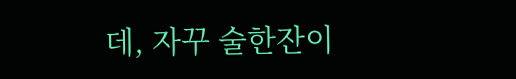데, 자꾸 술한잔이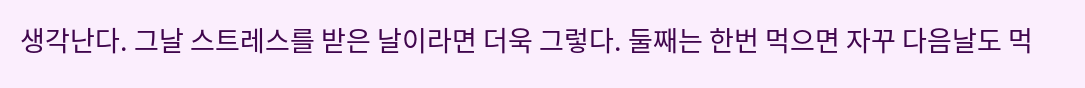생각난다. 그날 스트레스를 받은 날이라면 더욱 그렇다. 둘째는 한번 먹으면 자꾸 다음날도 먹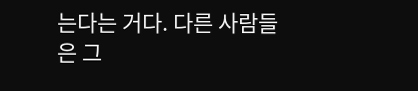는다는 거다. 다른 사람들은 그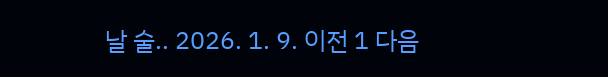날 술.. 2026. 1. 9. 이전 1 다음